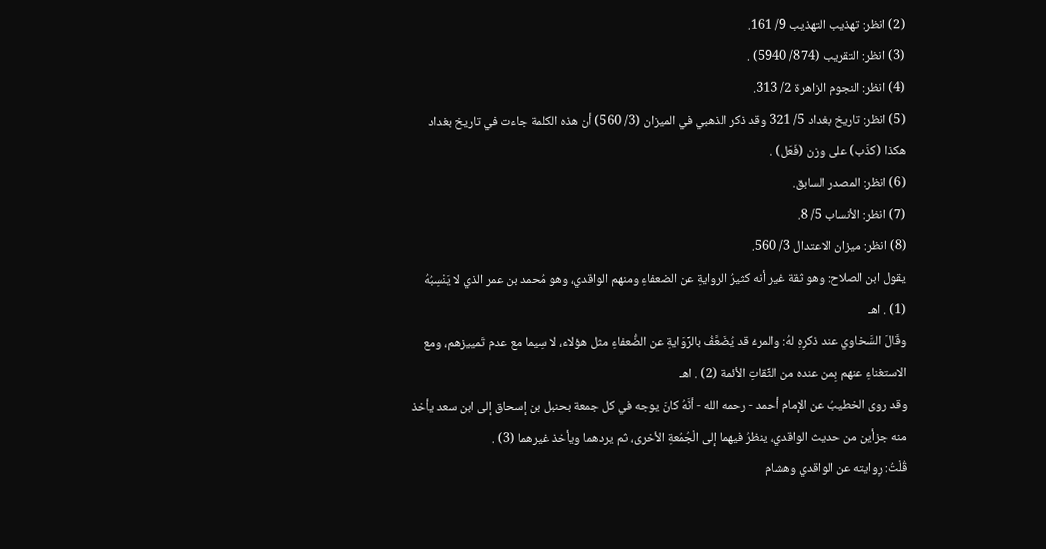(2) انظر: تهذيب التهذيب 9/ 161.
(3) انظر: التقريب (874/ 5940) .
(4) انظر: النجوم الزاهرة 2/ 313.
(5) انظر: تاريخ بغداد 5/ 321 وقد ذكر الذهبي في الميزان (3/ 560) أن هذه الكلمة جاءت في تاريخ بغداد هكذا (كذَب) على وزن (فَعَل) .
(6) انظر: المصدر السابق.
(7) انظر: الأنساب 5/ 8.
(8) انظر: ميزان الاعتدال 3/ 560.
يقول ابن الصلاح: وهو ثقة غير أنه كثيرُ الروايةِ عن الضعفاءِ ومنهم الواقدي، وهو مُحمد بن عمر الذي لا يَنْسِبُهُ (1) . اهـ
وقَالَ السَّخاوي عند ذكرِهِ لهُ: والمرءُ قد يُضَعَّفُ بالرِّوَايةِ عن الضُّعفاءِ مثل هؤلاء، لا سِيما مع عدم تَمييزهم، ومع الاستغناءِ عنهم بِمن عنده من الثِّقاتِ الأئمة (2) . اهـ
وقد روى الخطيبُ عن الإمام أحمد - رحمه الله - أنَّهُ كانَ يوجه في كل جمعة بحنبل بن إسحاق إلى ابن سعد يأخذ منه جزأين من حديث الواقدي، ينظرُ فيهما إلى الْجُمُعةِ الأخرى، ثم يردهما ويأخذ غيرهما (3) .
قُلْتُ: رِوايته عن الواقدي وهشام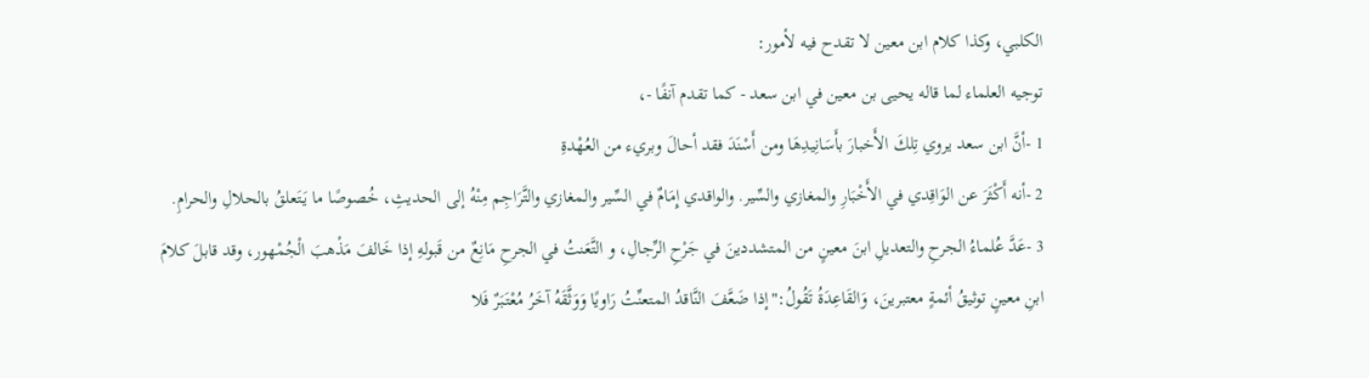الكلبي، وكذا كلام ابن معين لا تقدح فيه لأمور:
توجيه العلماء لما قاله يحيى بن معين في ابن سعد - كما تقدم آنفًا -،
1 -أنَّ ابن سعد يروي تِلكَ الأَخبارَ بأَسَانِيدِهَا ومن أَسْنَدَ فقد أحالَ وبريء من العُهْدةِ
2 -أنه أَكْثَرَ عن الوَاقِدي في الأَخْبَارِ والمغازي والسِّير. والواقدي إِمَامٌ في السِّير والمغازي والتَّرَاجِم مِنْهُ إلى الحديثِ، خُصوصًا ما يَتَعلقُ بالحلالِ والحرامِ.
3 -عَدَّ عُلماءُ الجرحِ والتعديلِ ابنَ معينٍ من المتشددينَ في جَرْحِ الرِّجالِ، و التَّعَنتُ في الجرحِ مَانِعٌ من قَبولهِ إذا خَالفَ مَذْهبَ الْجُمْهور، وقد قابلَ كلامَ ابنِ معينٍ توثيقُ أئمةٍ معتبرينَ، وَالقَاعِدَةُ تَقُولُ:"إذا ضَعَّفَ النَّاقدُ المتعنِّتُ رَاويًا وَوَثَّقَهُ آخَرُ مُعْتَبَرٌ فَلا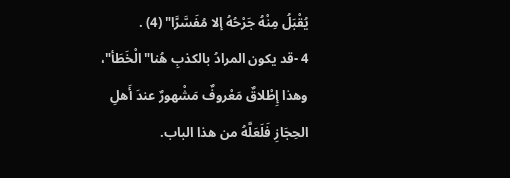يُقْبَلُ مِنْهُ جَرْحُهُ إلا مُفَسَّرًَا" (4) .
4 -قد يكون المرادُ بالكذبِ هُنا"الْخَطَأ"، وهذا إِطْلاقٌ مَعْروفٌ مَشْهورٌ عندَ أَهلِ الحِجَازِ فَلَعَلَّهُ من هذا الباب.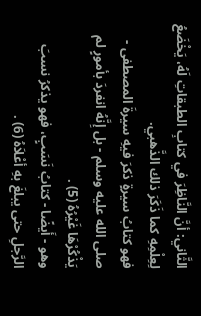الثَّاني: أنَّ النَّاظِرَ في كتابِ الطبقاتِ لَهُ، يَخْضَعُ لِعِلْمِهِ كما ذَكَرَ ذلك الذَّهبي.
فهو كتابُ سيرةٍ ذكرَ فيهِ سيرةَ المصطفى - صلى الله عليه وسلم - بل إِنَّهُ انفردَ بأمورٍ لم يَذْكُرْهَا غَيْرُهُ (5) .
وهو - أَيضًا - كتابُ نَسَبٍ، فهو يذكرُ نسبَ الرَّجلِ حتى يبلغَ بهِ أعْلاَهُ (6) .